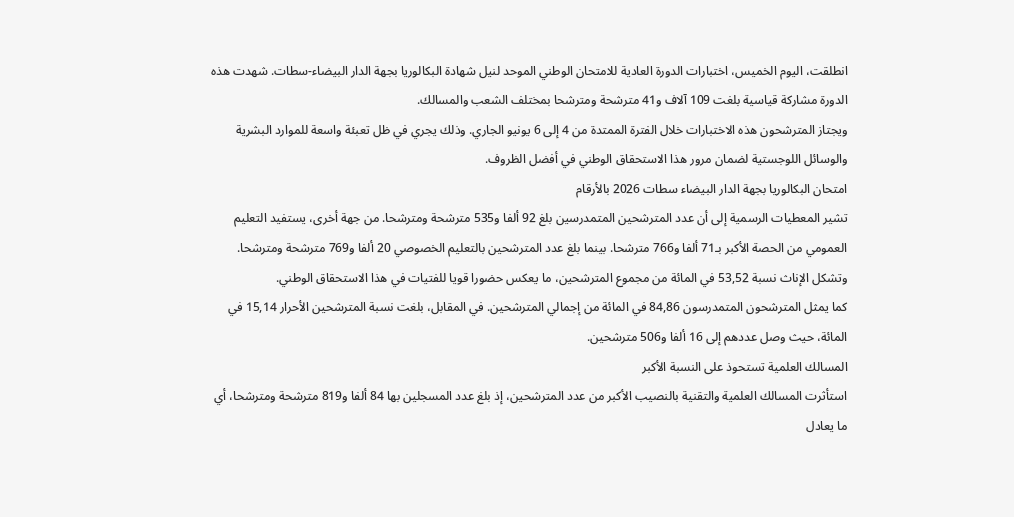انطلقت، اليوم الخميس، اختبارات الدورة العادية للامتحان الوطني الموحد لنيل شهادة البكالوريا بجهة الدار البيضاء-سطات. شهدت هذه الدورة مشاركة قياسية بلغت 109 آلاف و41 مترشحة ومترشحا بمختلف الشعب والمسالك.
ويجتاز المترشحون هذه الاختبارات خلال الفترة الممتدة من 4 إلى 6 يونيو الجاري. وذلك يجري في ظل تعبئة واسعة للموارد البشرية والوسائل اللوجستية لضمان مرور هذا الاستحقاق الوطني في أفضل الظروف.
امتحان البكالوريا بجهة الدار البيضاء سطات 2026 بالأرقام
تشير المعطيات الرسمية إلى أن عدد المترشحين المتمدرسين بلغ 92 ألفا و535 مترشحة ومترشحا. من جهة أخرى، يستفيد التعليم العمومي من الحصة الأكبر بـ71 ألفا و766 مترشحا. بينما بلغ عدد المترشحين بالتعليم الخصوصي 20 ألفا و769 مترشحة ومترشحا.
وتشكل الإناث نسبة 53,52 في المائة من مجموع المترشحين، ما يعكس حضورا قويا للفتيات في هذا الاستحقاق الوطني.
كما يمثل المترشحون المتمدرسون 84,86 في المائة من إجمالي المترشحين. في المقابل، بلغت نسبة المترشحين الأحرار 15,14 في المائة، حيث وصل عددهم إلى 16 ألفا و506 مترشحين.
المسالك العلمية تستحوذ على النسبة الأكبر
استأثرت المسالك العلمية والتقنية بالنصيب الأكبر من عدد المترشحين، إذ بلغ عدد المسجلين بها 84 ألفا و819 مترشحة ومترشحا، أي ما يعادل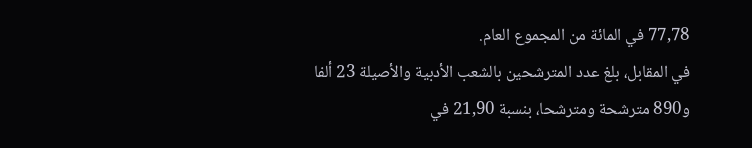77,78 في المائة من المجموع العام.
في المقابل، بلغ عدد المترشحين بالشعب الأدبية والأصيلة 23 ألفا و890 مترشحة ومترشحا، بنسبة 21,90 في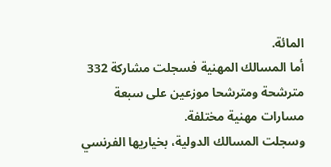المائة.
أما المسالك المهنية فسجلت مشاركة 332 مترشحة ومترشحا موزعين على سبعة مسارات مهنية مختلفة.
وسجلت المسالك الدولية، بخياريها الفرنسي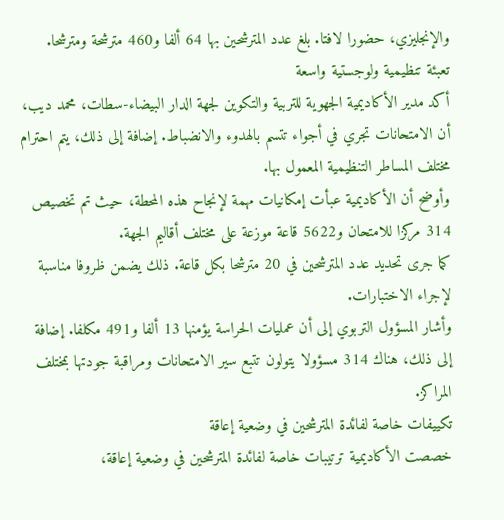والإنجليزي، حضورا لافتا. بلغ عدد المترشحين بها 64 ألفا و460 مترشحة ومترشحا.
تعبئة تنظيمية ولوجستية واسعة
أكد مدير الأكاديمية الجهوية للتربية والتكوين لجهة الدار البيضاء-سطات، محمد ديب، أن الامتحانات تجري في أجواء تتسم بالهدوء والانضباط. إضافة إلى ذلك، يتم احترام مختلف المساطر التنظيمية المعمول بها.
وأوضح أن الأكاديمية عبأت إمكانيات مهمة لإنجاح هذه المحطة، حيث تم تخصيص 314 مركزا للامتحان و5622 قاعة موزعة على مختلف أقاليم الجهة.
كما جرى تحديد عدد المترشحين في 20 مترشحا بكل قاعة. ذلك يضمن ظروفا مناسبة لإجراء الاختبارات.
وأشار المسؤول التربوي إلى أن عمليات الحراسة يؤمنها 13 ألفا و491 مكلفا. إضافة إلى ذلك، هناك 314 مسؤولا يتولون تتبع سير الامتحانات ومراقبة جودتها بمختلف المراكز.
تكييفات خاصة لفائدة المترشحين في وضعية إعاقة
خصصت الأكاديمية ترتيبات خاصة لفائدة المترشحين في وضعية إعاقة،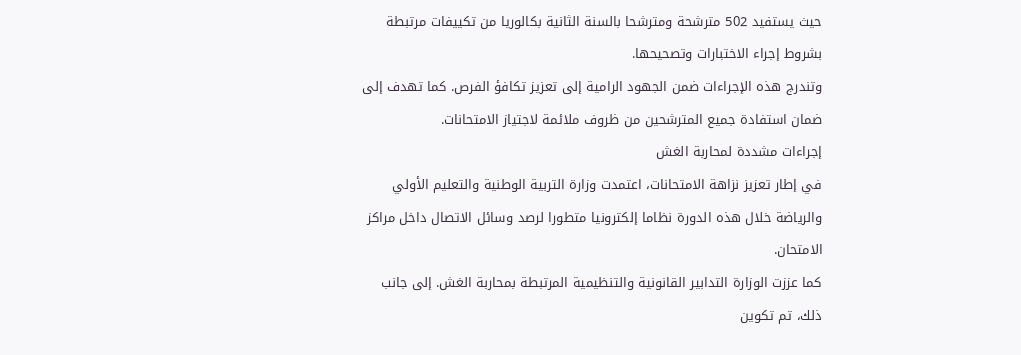حيث يستفيد 502 مترشحة ومترشحا بالسنة الثانية بكالوريا من تكييفات مرتبطة بشروط إجراء الاختبارات وتصحيحها.
وتندرج هذه الإجراءات ضمن الجهود الرامية إلى تعزيز تكافؤ الفرص. كما تهدف إلى ضمان استفادة جميع المترشحين من ظروف ملائمة لاجتياز الامتحانات.
إجراءات مشددة لمحاربة الغش
في إطار تعزيز نزاهة الامتحانات، اعتمدت وزارة التربية الوطنية والتعليم الأولي والرياضة خلال هذه الدورة نظاما إلكترونيا متطورا لرصد وسائل الاتصال داخل مراكز الامتحان.
كما عززت الوزارة التدابير القانونية والتنظيمية المرتبطة بمحاربة الغش. إلى جانب ذلك، تم تكوين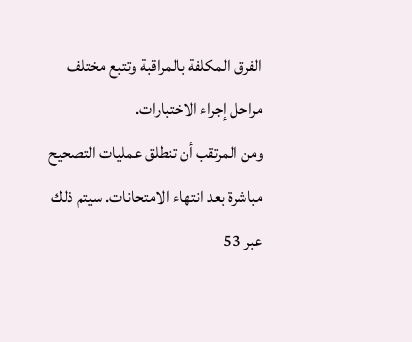الفرق المكلفة بالمراقبة وتتبع مختلف مراحل إجراء الاختبارات.
ومن المرتقب أن تنطلق عمليات التصحيح مباشرة بعد انتهاء الامتحانات. سيتم ذلك عبر 53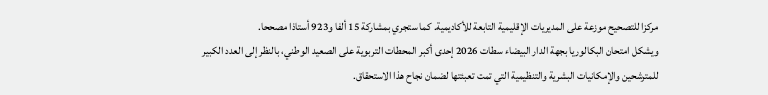مركزا للتصحيح موزعة على المديريات الإقليمية التابعة للأكاديمية. كما ستجري بمشاركة 15 ألفا و923 أستاذا مصححا.
ويشكل امتحان البكالوريا بجهة الدار البيضاء سطات 2026 إحدى أكبر المحطات التربوية على الصعيد الوطني، بالنظر إلى العدد الكبير للمترشحين والإمكانيات البشرية والتنظيمية التي تمت تعبئتها لضمان نجاح هذا الاستحقاق.